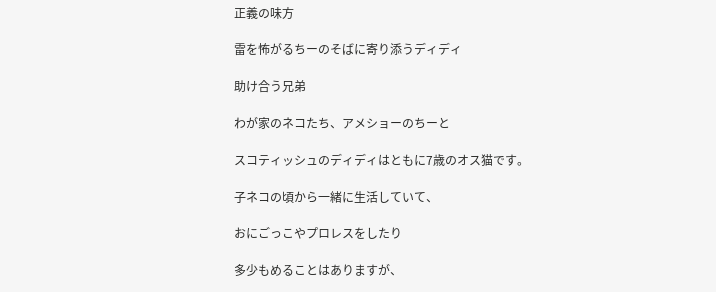正義の味方

雷を怖がるちーのそばに寄り添うディディ

助け合う兄弟

わが家のネコたち、アメショーのちーと

スコティッシュのディディはともに7歳のオス猫です。

子ネコの頃から一緒に生活していて、

おにごっこやプロレスをしたり

多少もめることはありますが、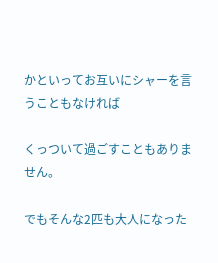かといってお互いにシャーを言うこともなければ

くっついて過ごすこともありません。

でもそんな2匹も大人になった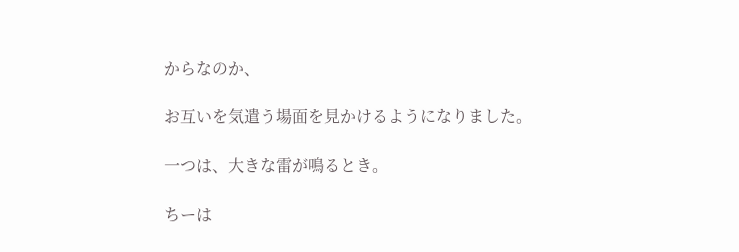からなのか、

お互いを気遣う場面を見かけるようになりました。

一つは、大きな雷が鳴るとき。

ちーは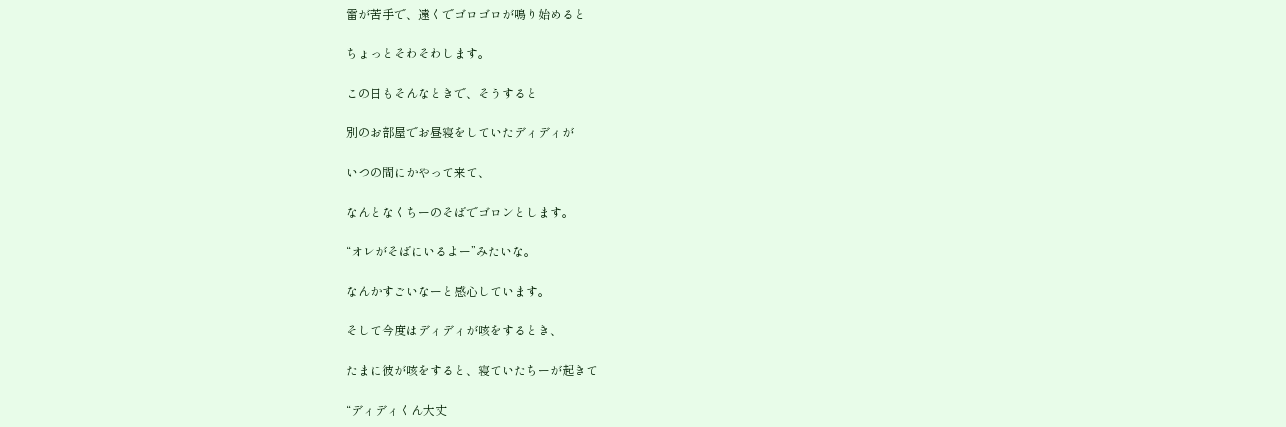雷が苦手で、遠くでゴロゴロが鳴り始めると

ちょっとそわそわします。

この日もそんなときで、そうすると

別のお部屋でお昼寝をしていたディディが

いつの間にかやって来て、

なんとなくちーのそばでゴロンとします。

“オレがそばにいるよー”みたいな。

なんかすごいなーと感心しています。

そして今度はディディが咳をするとき、

たまに彼が咳をすると、寝ていたちーが起きて

“ディディくん大丈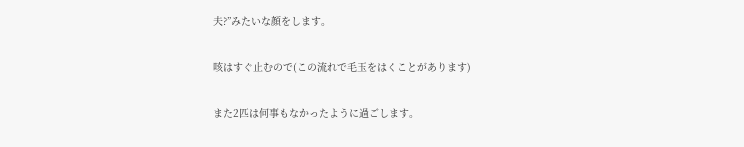夫?”みたいな顔をします。

咳はすぐ止むので(この流れで毛玉をはくことがあります)

また2匹は何事もなかったように過ごします。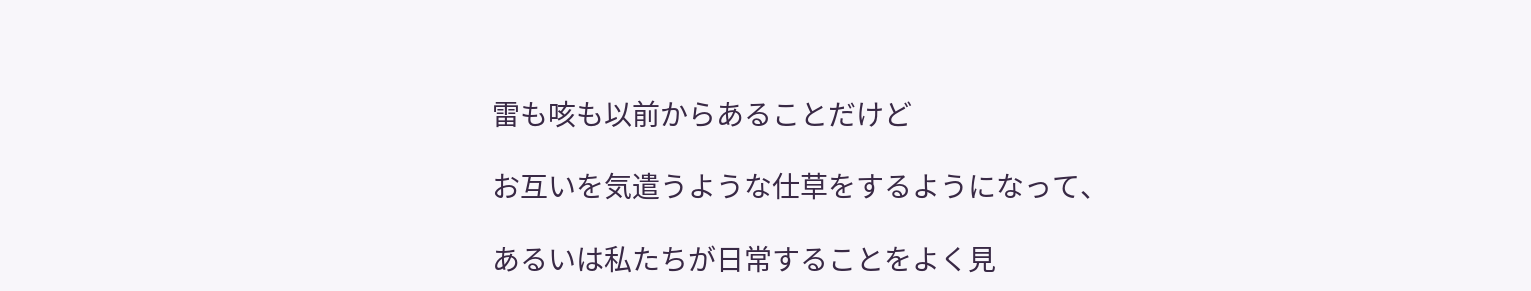雷も咳も以前からあることだけど

お互いを気遣うような仕草をするようになって、

あるいは私たちが日常することをよく見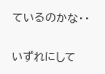ているのかな・・

いずれにして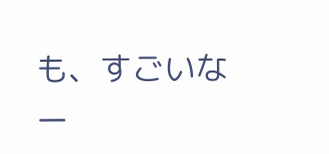も、すごいなー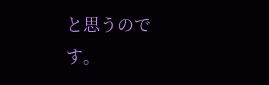と思うのです。